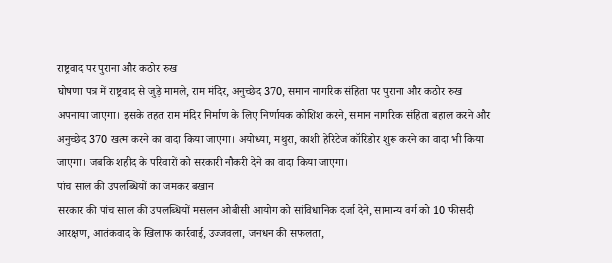राष्ट्रवाद पर पुराना और कठोर रुख
घोषणा पत्र में राष्ट्रवाद से जुड़े मामले, राम मंदिर, अनुच्छेद 370, समान नागरिक संहिता पर पुराना और कठोर रुख अपनाया जाएगा। इसके तहत राम मंदिर निर्माण के लिए निर्णायक कोशिश करने, समान नागरिक संहिता बहाल करने और अनुच्छेद 370 खत्म करने का वादा किया जाएगा। अयोध्या, मथुरा, काशी हेरिटेज कॉरिडोर शुरू करने का वादा भी किया जाएगा। जबकि शहीद के परिवारों को सरकारी नौकरी देने का वादा किया जाएगा।
पांच साल की उपलब्धियों का जमकर बखान
सरकार की पांच साल की उपलब्धियों मसलन ओबीसी आयोग को सांविधानिक दर्जा देने, सामान्य वर्ग को 10 फीसदी आरक्षण, आतंकवाद के खिलाफ कार्रवाई, उज्जवला, जनधन की सफलता,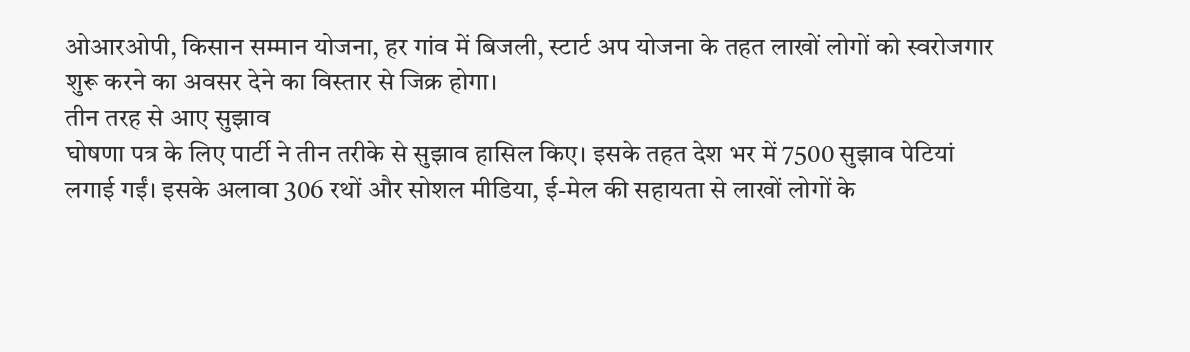ओआरओपी, किसान सम्मान योजना, हर गांव में बिजली, स्टार्ट अप योजना के तहत लाखों लोगों को स्वरोजगार शुरू करने का अवसर देने का विस्तार से जिक्र होगा।
तीन तरह से आए सुझाव
घोषणा पत्र के लिए पार्टी ने तीन तरीके से सुझाव हासिल किए। इसके तहत देश भर में 7500 सुझाव पेटियां लगाई गईं। इसके अलावा 306 रथों और सोशल मीडिया, ई-मेल की सहायता से लाखों लोगों के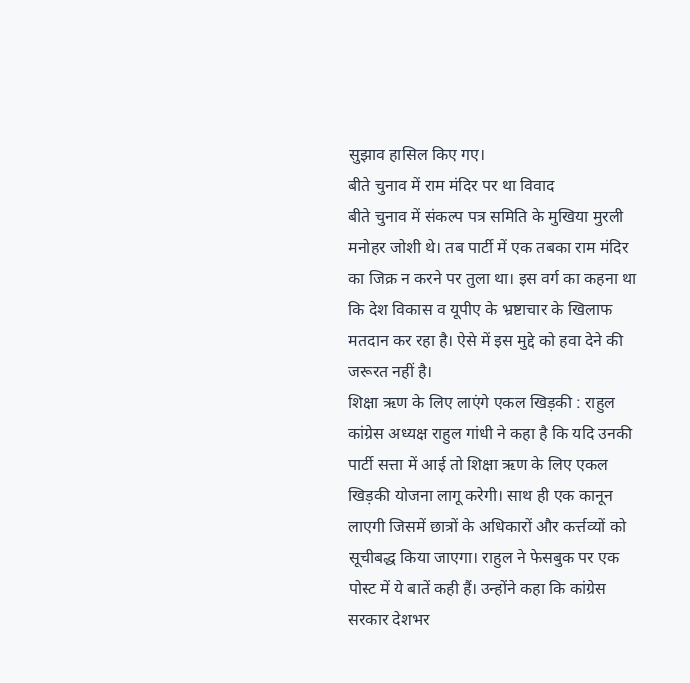सुझाव हासिल किए गए।
बीते चुनाव में राम मंदिर पर था विवाद
बीते चुनाव में संकल्प पत्र समिति के मुखिया मुरली मनोहर जोशी थे। तब पार्टी में एक तबका राम मंदिर का जिक्र न करने पर तुला था। इस वर्ग का कहना था कि देश विकास व यूपीए के भ्रष्टाचार के खिलाफ मतदान कर रहा है। ऐसे में इस मुद्दे को हवा देने की जरूरत नहीं है।
शिक्षा ऋण के लिए लाएंगे एकल खिड़की : राहुल
कांग्रेस अध्यक्ष राहुल गांधी ने कहा है कि यदि उनकी पार्टी सत्ता में आई तो शिक्षा ऋण के लिए एकल खिड़की योजना लागू करेगी। साथ ही एक कानून लाएगी जिसमें छात्रों के अधिकारों और कर्त्तव्यों को सूचीबद्ध किया जाएगा। राहुल ने फेसबुक पर एक पोस्ट में ये बातें कही हैं। उन्होंने कहा कि कांग्रेस सरकार देशभर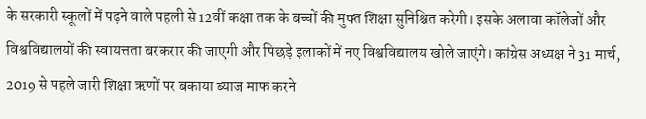के सरकारी स्कूलों में पढ़ने वाले पहली से 12वीं कक्षा तक के बच्चों की मुफ्त शिक्षा सुनिश्चित करेगी। इसके अलावा कॉलेजों और विश्वविद्यालयों की स्वायत्तता बरकरार की जाएगी और पिछड़े इलाकों में नए विश्वविद्यालय खोले जाएंगे। कांग्रेस अध्यक्ष ने 31 मार्च, 2019 से पहले जारी शिक्षा ऋणों पर बकाया ब्याज माफ करने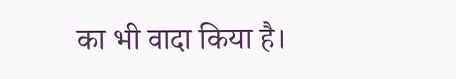का भी वादा किया है।